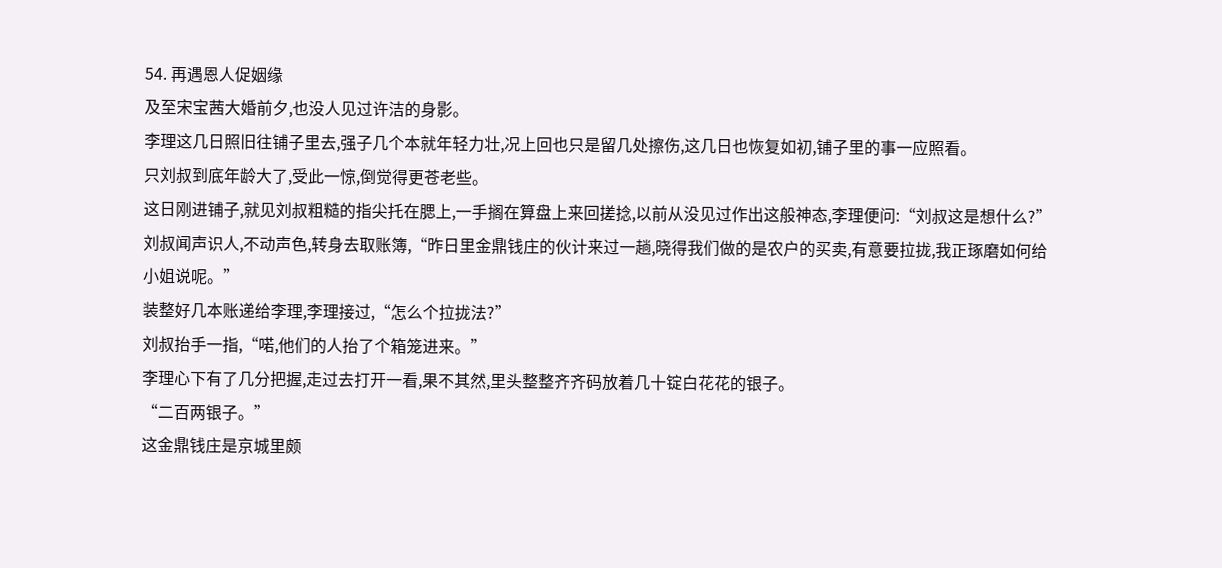54. 再遇恩人促姻缘
及至宋宝茜大婚前夕,也没人见过许洁的身影。
李理这几日照旧往铺子里去,强子几个本就年轻力壮,况上回也只是留几处擦伤,这几日也恢复如初,铺子里的事一应照看。
只刘叔到底年龄大了,受此一惊,倒觉得更苍老些。
这日刚进铺子,就见刘叔粗糙的指尖托在腮上,一手搁在算盘上来回搓捻,以前从没见过作出这般神态,李理便问:“刘叔这是想什么?”
刘叔闻声识人,不动声色,转身去取账簿,“昨日里金鼎钱庄的伙计来过一趟,晓得我们做的是农户的买卖,有意要拉拢,我正琢磨如何给小姐说呢。”
装整好几本账递给李理,李理接过,“怎么个拉拢法?”
刘叔抬手一指,“喏,他们的人抬了个箱笼进来。”
李理心下有了几分把握,走过去打开一看,果不其然,里头整整齐齐码放着几十锭白花花的银子。
“二百两银子。”
这金鼎钱庄是京城里颇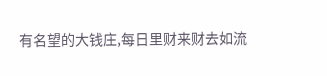有名望的大钱庄,每日里财来财去如流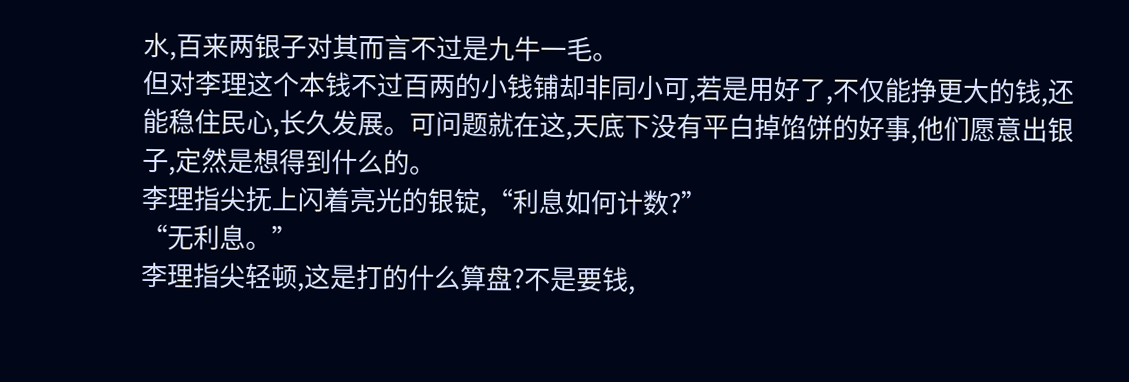水,百来两银子对其而言不过是九牛一毛。
但对李理这个本钱不过百两的小钱铺却非同小可,若是用好了,不仅能挣更大的钱,还能稳住民心,长久发展。可问题就在这,天底下没有平白掉馅饼的好事,他们愿意出银子,定然是想得到什么的。
李理指尖抚上闪着亮光的银锭,“利息如何计数?”
“无利息。”
李理指尖轻顿,这是打的什么算盘?不是要钱,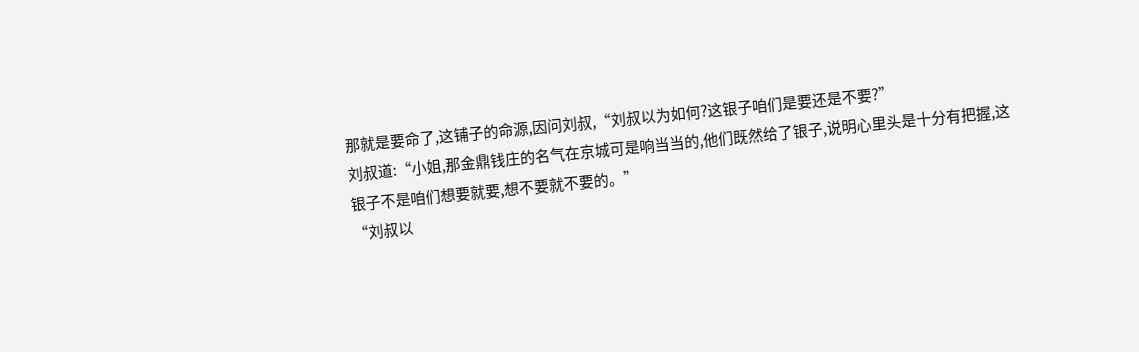那就是要命了,这铺子的命源,因问刘叔,“刘叔以为如何?这银子咱们是要还是不要?”
刘叔道:“小姐,那金鼎钱庄的名气在京城可是响当当的,他们既然给了银子,说明心里头是十分有把握,这银子不是咱们想要就要,想不要就不要的。”
“刘叔以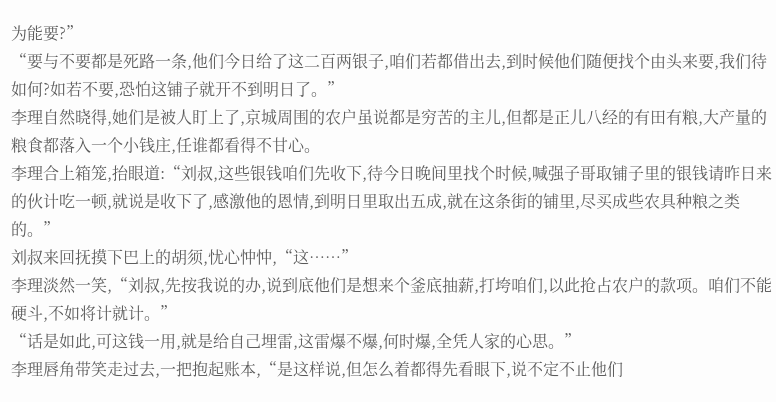为能要?”
“要与不要都是死路一条,他们今日给了这二百两银子,咱们若都借出去,到时候他们随便找个由头来要,我们待如何?如若不要,恐怕这铺子就开不到明日了。”
李理自然晓得,她们是被人盯上了,京城周围的农户虽说都是穷苦的主儿,但都是正儿八经的有田有粮,大产量的粮食都落入一个小钱庄,任谁都看得不甘心。
李理合上箱笼,抬眼道:“刘叔,这些银钱咱们先收下,待今日晚间里找个时候,喊强子哥取铺子里的银钱请昨日来的伙计吃一顿,就说是收下了,感激他的恩情,到明日里取出五成,就在这条街的铺里,尽买成些农具种粮之类的。”
刘叔来回抚摸下巴上的胡须,忧心忡忡,“这……”
李理淡然一笑,“刘叔,先按我说的办,说到底他们是想来个釜底抽薪,打垮咱们,以此抢占农户的款项。咱们不能硬斗,不如将计就计。”
“话是如此,可这钱一用,就是给自己埋雷,这雷爆不爆,何时爆,全凭人家的心思。”
李理唇角带笑走过去,一把抱起账本,“是这样说,但怎么着都得先看眼下,说不定不止他们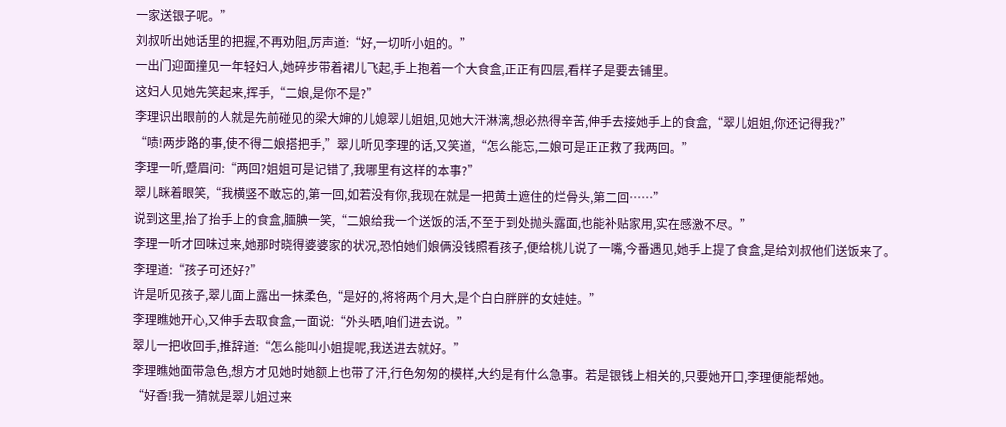一家送银子呢。”
刘叔听出她话里的把握,不再劝阻,厉声道:“好,一切听小姐的。”
一出门迎面撞见一年轻妇人,她碎步带着裙儿飞起,手上抱着一个大食盒,正正有四层,看样子是要去铺里。
这妇人见她先笑起来,挥手,“二娘,是你不是?”
李理识出眼前的人就是先前碰见的梁大婶的儿媳翠儿姐姐,见她大汗淋漓,想必热得辛苦,伸手去接她手上的食盒,“翠儿姐姐,你还记得我?”
“啧!两步路的事,使不得二娘搭把手,”翠儿听见李理的话,又笑道,“怎么能忘,二娘可是正正救了我两回。”
李理一听,蹙眉问:“两回?姐姐可是记错了,我哪里有这样的本事?”
翠儿眯着眼笑,“我横竖不敢忘的,第一回,如若没有你,我现在就是一把黄土遮住的烂骨头,第二回……”
说到这里,抬了抬手上的食盒,腼腆一笑,“二娘给我一个送饭的活,不至于到处抛头露面,也能补贴家用,实在感激不尽。”
李理一听才回味过来,她那时晓得婆婆家的状况,恐怕她们娘俩没钱照看孩子,便给桃儿说了一嘴,今番遇见,她手上提了食盒,是给刘叔他们送饭来了。
李理道:“孩子可还好?”
许是听见孩子,翠儿面上露出一抹柔色,“是好的,将将两个月大,是个白白胖胖的女娃娃。”
李理瞧她开心,又伸手去取食盒,一面说:“外头晒,咱们进去说。”
翠儿一把收回手,推辞道:“怎么能叫小姐提呢,我送进去就好。”
李理瞧她面带急色,想方才见她时她额上也带了汗,行色匆匆的模样,大约是有什么急事。若是银钱上相关的,只要她开口,李理便能帮她。
“好香!我一猜就是翠儿姐过来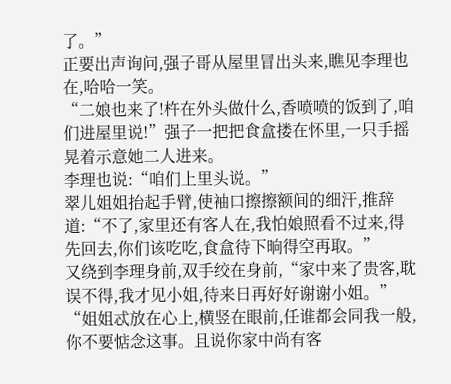了。”
正要出声询问,强子哥从屋里冒出头来,瞧见李理也在,哈哈一笑。
“二娘也来了!杵在外头做什么,香喷喷的饭到了,咱们进屋里说!”强子一把把食盒搂在怀里,一只手摇晃着示意她二人进来。
李理也说:“咱们上里头说。”
翠儿姐姐抬起手臂,使袖口擦擦额间的细汗,推辞道:“不了,家里还有客人在,我怕娘照看不过来,得先回去,你们该吃吃,食盒待下晌得空再取。”
又绕到李理身前,双手绞在身前,“家中来了贵客,耽误不得,我才见小姐,待来日再好好谢谢小姐。”
“姐姐忒放在心上,横竖在眼前,任谁都会同我一般,你不要惦念这事。且说你家中尚有客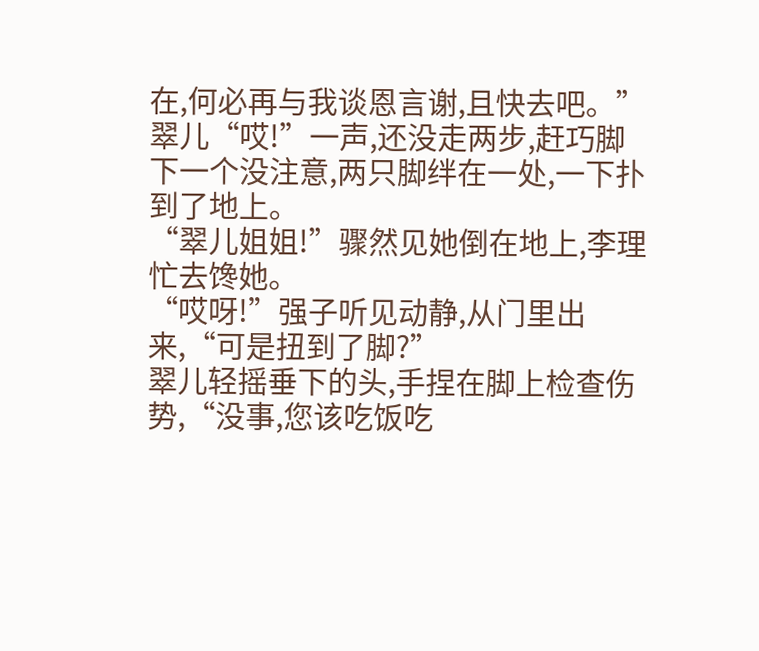在,何必再与我谈恩言谢,且快去吧。”
翠儿“哎!”一声,还没走两步,赶巧脚下一个没注意,两只脚绊在一处,一下扑到了地上。
“翠儿姐姐!”骤然见她倒在地上,李理忙去馋她。
“哎呀!”强子听见动静,从门里出来,“可是扭到了脚?”
翠儿轻摇垂下的头,手捏在脚上检查伤势,“没事,您该吃饭吃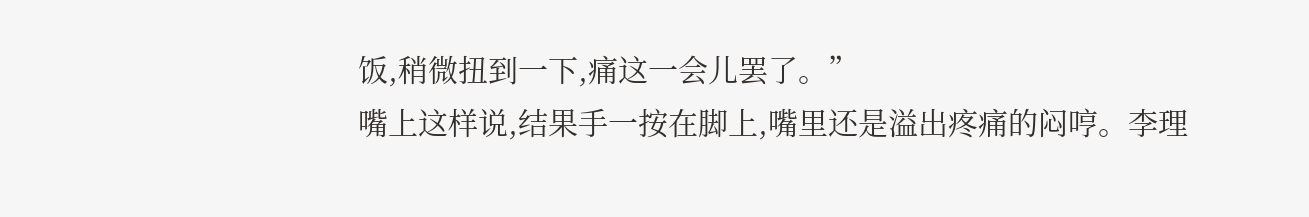饭,稍微扭到一下,痛这一会儿罢了。”
嘴上这样说,结果手一按在脚上,嘴里还是溢出疼痛的闷哼。李理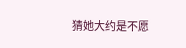猜她大约是不愿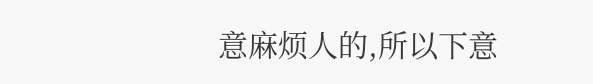意麻烦人的,所以下意